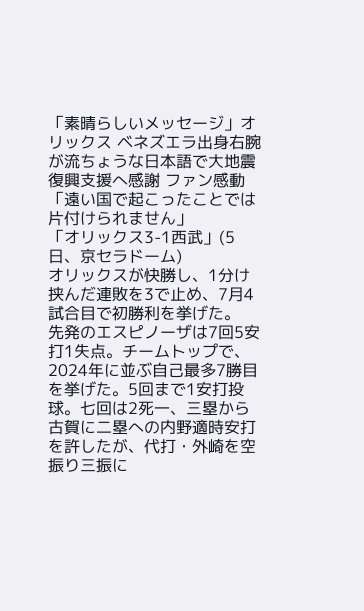「素晴らしいメッセージ」オリックス ベネズエラ出身右腕が流ちょうな日本語で大地震復興支援へ感謝 ファン感動「遠い国で起こったことでは片付けられません」
「オリックス3-1西武」(5日、京セラドーム)
オリックスが快勝し、1分け挟んだ連敗を3で止め、7月4試合目で初勝利を挙げた。
先発のエスピノーザは7回5安打1失点。チームトップで、2024年に並ぶ自己最多7勝目を挙げた。5回まで1安打投球。七回は2死一、三塁から古賀に二塁への内野適時安打を許したが、代打・外崎を空振り三振に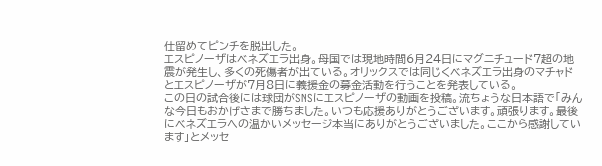仕留めてピンチを脱出した。
エスピノーザはベネズエラ出身。母国では現地時間6月24日にマグニチュード7超の地震が発生し、多くの死傷者が出ている。オリックスでは同じくベネズエラ出身のマチャドとエスピノーザが7月8日に義援金の募金活動を行うことを発表している。
この日の試合後には球団がSNSにエスピノーザの動画を投稿。流ちょうな日本語で「みんな今日もおかげさまで勝ちました。いつも応援ありがとうございます。頑張ります。最後にベネズエラへの温かいメッセージ本当にありがとうございました。ここから感謝しています」とメッセ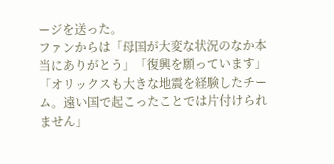ージを送った。
ファンからは「母国が大変な状況のなか本当にありがとう」「復興を願っています」「オリックスも大きな地震を経験したチーム。遠い国で起こったことでは片付けられません」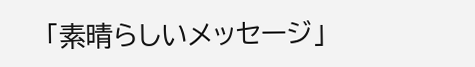「素晴らしいメッセージ」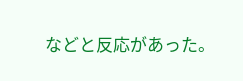などと反応があった。